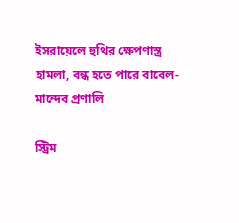ইসরায়েলে হুথির ক্ষেপণাস্ত্র হামলা, বন্ধ হতে পারে বাবেল-মান্দেব প্রণালি

স্ট্রিম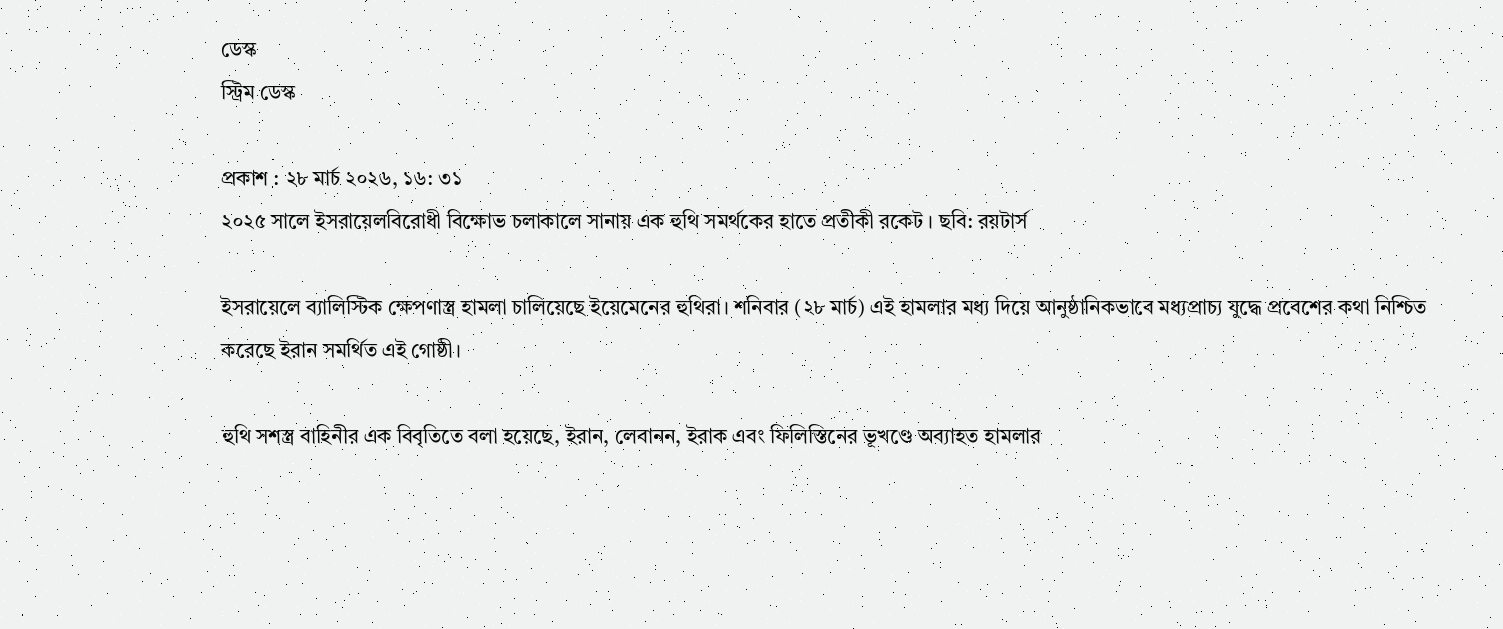ডেস্ক
স্ট্রিম ডেস্ক

প্রকাশ : ২৮ মার্চ ২০২৬, ১৬: ৩১
২০২৫ সালে ইসরায়েলবিরোধী বিক্ষোভ চলাকালে সানায় এক হুথি সমর্থকের হাতে প্রতীকী রকেট । ছবি: রয়টার্স

ইসরায়েলে ব্যালিস্টিক ক্ষেপণাস্ত্র হামলা চালিয়েছে ইয়েমেনের হুথিরা। শনিবার (২৮ মার্চ) এই হামলার মধ্য দিয়ে আনুষ্ঠানিকভাবে মধ্যপ্রাচ্য যুদ্ধে প্রবেশের কথা নিশ্চিত করেছে ইরান সমর্থিত এই গোষ্ঠী।

হুথি সশস্ত্র বাহিনীর এক বিবৃতিতে বলা হয়েছে, ইরান, লেবানন, ইরাক এবং ফিলিস্তিনের ভূখণ্ডে অব্যাহত হামলার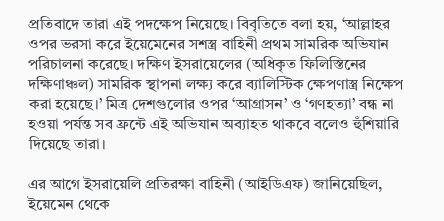প্রতিবাদে তারা এই পদক্ষেপ নিয়েছে। বিবৃতিতে বলা হয়, ‘আল্লাহর ওপর ভরসা করে ইয়েমেনের সশস্ত্র বাহিনী প্রথম সামরিক অভিযান পরিচালনা করেছে। দক্ষিণ ইসরায়েলের (অধিকৃত ফিলিস্তিনের দক্ষিণাঞ্চল) সামরিক স্থাপনা লক্ষ্য করে ব্যালিস্টিক ক্ষেপণাস্ত্র নিক্ষেপ করা হয়েছে।’ মিত্র দেশগুলোর ওপর ‘আগ্রাসন’ ও ‘গণহত্যা’ বন্ধ না হওয়া পর্যন্ত সব ফ্রন্টে এই অভিযান অব্যাহত থাকবে বলেও হুঁশিয়ারি দিয়েছে তারা।

এর আগে ইসরায়েলি প্রতিরক্ষা বাহিনী (আইডিএফ) জানিয়েছিল, ইয়েমেন থেকে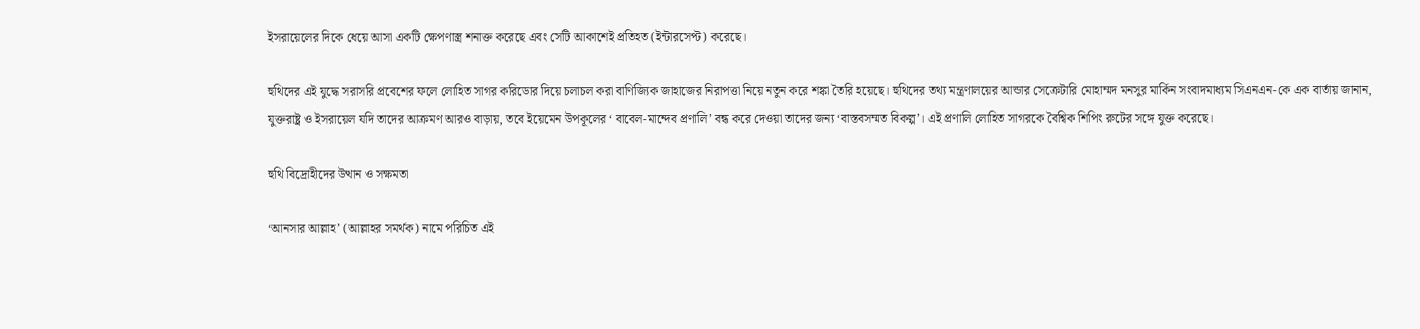ইসরায়েলের দিকে ধেয়ে আসা একটি ক্ষেপণাস্ত্র শনাক্ত করেছে এবং সেটি আকাশেই প্রতিহত (ইন্টারসেপ্ট) করেছে।

হুথিদের এই যুদ্ধে সরাসরি প্রবেশের ফলে লোহিত সাগর করিডোর দিয়ে চলাচল করা বাণিজ্যিক জাহাজের নিরাপত্তা নিয়ে নতুন করে শঙ্কা তৈরি হয়েছে। হুথিদের তথ্য মন্ত্রণালয়ের আন্ডার সেক্রেটারি মোহাম্মদ মনসুর মার্কিন সংবাদমাধ্যম সিএনএন-কে এক বার্তায় জানান, যুক্তরাষ্ট্র ও ইসরায়েল যদি তাদের আক্রমণ আরও বাড়ায়, তবে ইয়েমেন উপকূলের ‘ বাবেল-মান্দেব প্রণালি’ বন্ধ করে দেওয়া তাদের জন্য ‘বাস্তবসম্মত বিকল্প’। এই প্রণালি লোহিত সাগরকে বৈশ্বিক শিপিং রুটের সঙ্গে যুক্ত করেছে।

হুথি বিদ্রোহীদের উত্থান ও সক্ষমতা

‘আনসার আল্লাহ’ (আল্লাহর সমর্থক) নামে পরিচিত এই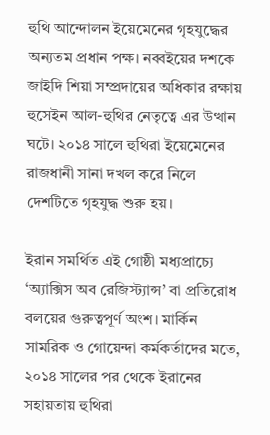হুথি আন্দোলন ইয়েমেনের গৃহযুদ্ধের অন্যতম প্রধান পক্ষ। নব্বইয়ের দশকে জাইদি শিয়া সম্প্রদায়ের অধিকার রক্ষায় হুসেইন আল-হুথির নেতৃত্বে এর উত্থান ঘটে। ২০১৪ সালে হুথিরা ইয়েমেনের রাজধানী সানা দখল করে নিলে দেশটিতে গৃহযুদ্ধ শুরু হয়।

ইরান সমর্থিত এই গোষ্ঠী মধ্যপ্রাচ্যে ‘অ্যাক্সিস অব রেজিস্ট্যান্স’ বা প্রতিরোধ বলয়ের গুরুত্বপূর্ণ অংশ। মার্কিন সামরিক ও গোয়েন্দা কর্মকর্তাদের মতে, ২০১৪ সালের পর থেকে ইরানের সহায়তায় হুথিরা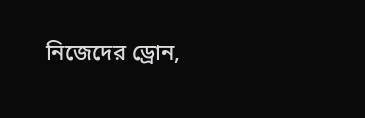নিজেদের ড্রোন,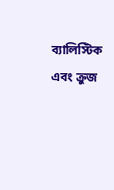ব্যালিস্টিক এবং ক্রুজ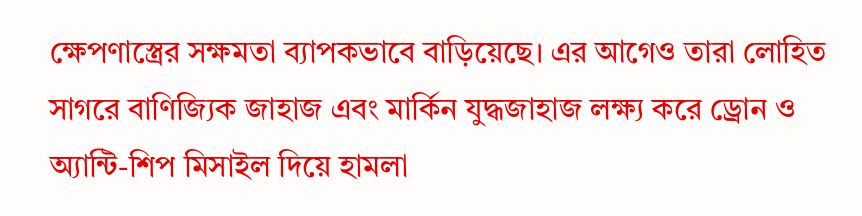ক্ষেপণাস্ত্রের সক্ষমতা ব্যাপকভাবে বাড়িয়েছে। এর আগেও তারা লোহিত সাগরে বাণিজ্যিক জাহাজ এবং মার্কিন যুদ্ধজাহাজ লক্ষ্য করে ড্রোন ও অ্যান্টি-শিপ মিসাইল দিয়ে হামলা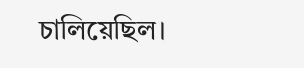চালিয়েছিল।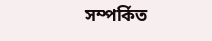সম্পর্কিত